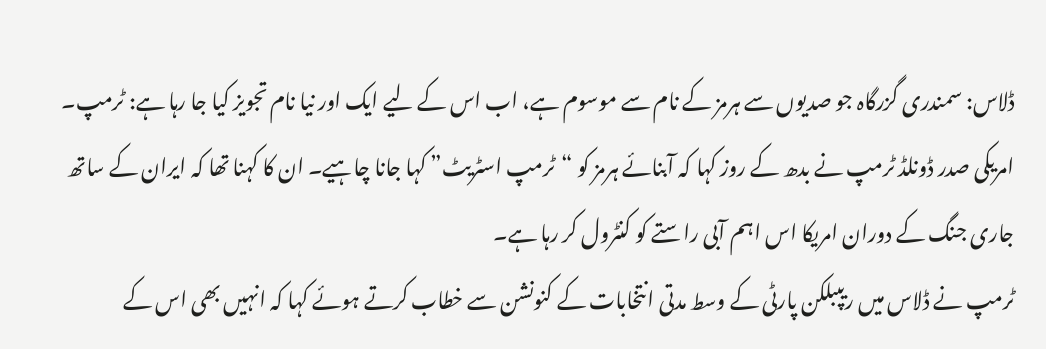ڈلاس: سمندری گزرگاہ جو صدیوں سے ہرمز کے نام سے موسوم ہے، اب اس کے لیے ایک اور نیا نام تجویز کیا جا رہا ہے: ٹرمپ۔
امریکی صدر ڈونلڈ ٹرمپ نے بدھ کے روز کہا کہ آبنائے ہرمز کو “ٹرمپ اسٹریٹ” کہا جانا چاہیے۔ ان کا کہنا تھا کہ ایران کے ساتھ جاری جنگ کے دوران امریکا اس اہم آبی راستے کو کنٹرول کر رہا ہے۔
ٹرمپ نے ڈلاس میں ریپبلکن پارٹی کے وسط مدتی انتخابات کے کنونشن سے خطاب کرتے ہوئے کہا کہ انہیں بھی اس کے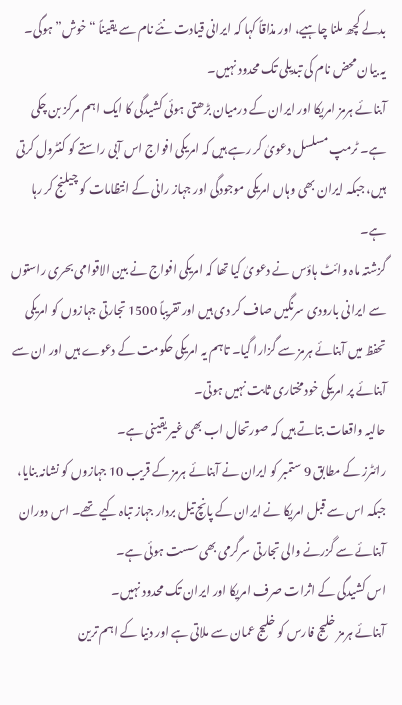بدلے کچھ ملنا چاہیے، اور مذاقاً کہا کہ ایرانی قیادت نئے نام سے یقیناً “خوش” ہوگی۔
یہ بیان محض نام کی تبدیلی تک محدود نہیں۔
آبنائے ہرمز امریکا اور ایران کے درمیان بڑھتی ہوئی کشیدگی کا ایک اہم مرکز بن چکی ہے۔ ٹرمپ مسلسل دعویٰ کر رہے ہیں کہ امریکی افواج اس آبی راستے کو کنٹرول کرتی ہیں، جبکہ ایران بھی وہاں امریکی موجودگی اور جہاز رانی کے انتظامات کو چیلنج کر رہا ہے۔
گزشتہ ماہ وائٹ ہاؤس نے دعویٰ کیا تھا کہ امریکی افواج نے بین الاقوامی بحری راستوں سے ایرانی بارودی سرنگیں صاف کر دی ہیں اور تقریباً 1500 تجارتی جہازوں کو امریکی تحفظ میں آبنائے ہرمز سے گزارا گیا۔ تاہم یہ امریکی حکومت کے دعوے ہیں اور ان سے آبنائے پر امریکی خودمختاری ثابت نہیں ہوتی۔
حالیہ واقعات بتاتے ہیں کہ صورتحال اب بھی غیر یقینی ہے۔
رائٹرز کے مطابق 9 ستمبر کو ایران نے آبنائے ہرمز کے قریب 10 جہازوں کو نشانہ بنایا، جبکہ اس سے قبل امریکا نے ایران کے پانچ تیل بردار جہاز تباہ کیے تھے۔ اس دوران آبنائے سے گزرنے والی تجارتی سرگرمی بھی سست ہوئی ہے۔
اس کشیدگی کے اثرات صرف امریکا اور ایران تک محدود نہیں۔
آبنائے ہرمز خلیج فارس کو خلیج عمان سے ملاتی ہے اور دنیا کے اہم ترین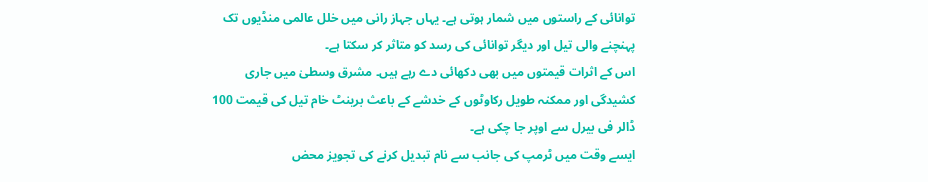توانائی کے راستوں میں شمار ہوتی ہے۔ یہاں جہاز رانی میں خلل عالمی منڈیوں تک پہنچنے والی تیل اور دیگر توانائی کی رسد کو متاثر کر سکتا ہے۔
اس کے اثرات قیمتوں میں بھی دکھائی دے رہے ہیں۔ مشرق وسطیٰ میں جاری کشیدگی اور ممکنہ طویل رکاوٹوں کے خدشے کے باعث برینٹ خام تیل کی قیمت 100 ڈالر فی بیرل سے اوپر جا چکی ہے۔
ایسے وقت میں ٹرمپ کی جانب سے نام تبدیل کرنے کی تجویز محض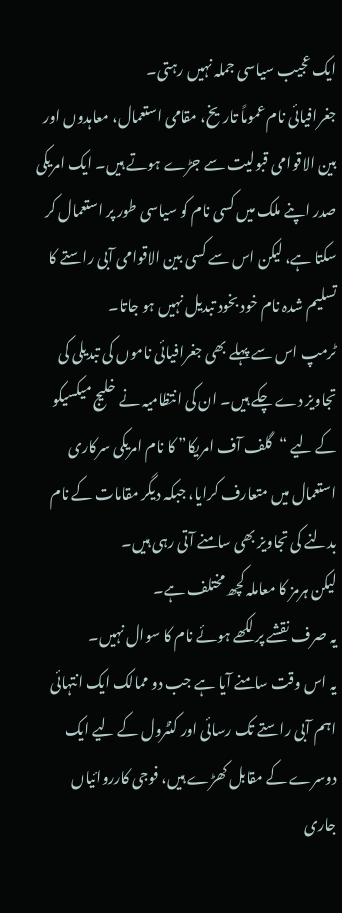ایک عجیب سیاسی جملہ نہیں رہتی۔
جغرافیائی نام عموماً تاریخ، مقامی استعمال، معاہدوں اور بین الاقوامی قبولیت سے جڑے ہوتے ہیں۔ ایک امریکی صدر اپنے ملک میں کسی نام کو سیاسی طور پر استعمال کر سکتا ہے، لیکن اس سے کسی بین الاقوامی آبی راستے کا تسلیم شدہ نام خود بخود تبدیل نہیں ہو جاتا۔
ٹرمپ اس سے پہلے بھی جغرافیائی ناموں کی تبدیلی کی تجاویز دے چکے ہیں۔ ان کی انتظامیہ نے خلیج میکسیکو کے لیے “گلف آف امریکا” کا نام امریکی سرکاری استعمال میں متعارف کرایا، جبکہ دیگر مقامات کے نام بدلنے کی تجاویز بھی سامنے آتی رہی ہیں۔
لیکن ہرمز کا معاملہ کچھ مختلف ہے۔
یہ صرف نقشے پر لکھے ہوئے نام کا سوال نہیں۔
یہ اس وقت سامنے آیا ہے جب دو ممالک ایک انتہائی اہم آبی راستے تک رسائی اور کنٹرول کے لیے ایک دوسرے کے مقابل کھڑے ہیں، فوجی کارروائیاں جاری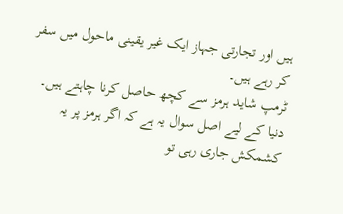ہیں اور تجارتی جہاز ایک غیر یقینی ماحول میں سفر کر رہے ہیں۔
ٹرمپ شاید ہرمز سے کچھ حاصل کرنا چاہتے ہیں۔
دنیا کے لیے اصل سوال یہ ہے کہ اگر ہرمز پر یہ کشمکش جاری رہی تو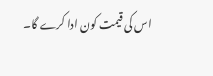اس کی قیمت کون ادا کرے گا۔